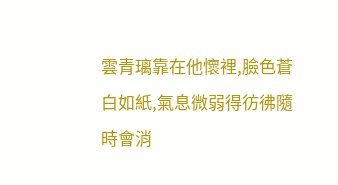雲青璃靠在他懷裡,臉色蒼白如紙,氣息微弱得彷彿隨時會消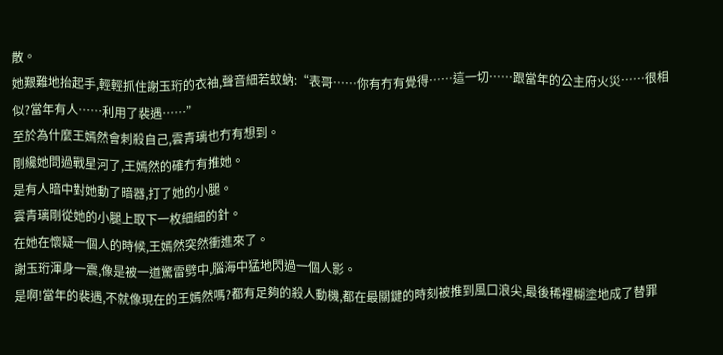散。
她艱難地抬起手,輕輕抓住謝玉珩的衣袖,聲音細若蚊蚋:“表哥……你有冇有覺得……這一切……跟當年的公主府火災……很相似?當年有人……利用了裴遇……”
至於為什麼王嫣然會刺殺自己,雲青璃也冇有想到。
剛纔她問過戰星河了,王嫣然的確冇有推她。
是有人暗中對她動了暗器,打了她的小腿。
雲青璃剛從她的小腿上取下一枚細細的針。
在她在懷疑一個人的時候,王嫣然突然衝進來了。
謝玉珩渾身一震,像是被一道驚雷劈中,腦海中猛地閃過一個人影。
是啊!當年的裴遇,不就像現在的王嫣然嗎?都有足夠的殺人動機,都在最關鍵的時刻被推到風口浪尖,最後稀裡糊塗地成了替罪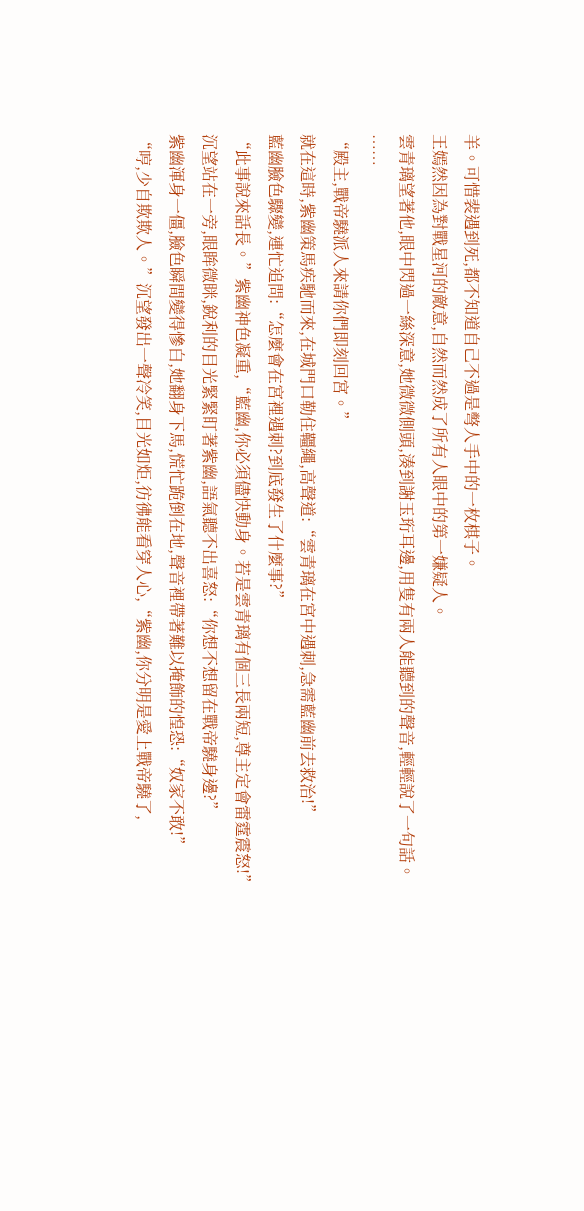羊。可惜裴遇到死,都不知道自己不過是彆人手中的一枚棋子。
王嫣然因為對戰星河的敵意,自然而然成了所有人眼中的第一嫌疑人。
雲青璃望著他,眼中閃過一絲深意,她微微側頭,湊到謝玉珩耳邊,用隻有兩人能聽到的聲音,輕輕說了一句話。
……
“殿主,戰帝驍派人來請你們即刻回宮。”
就在這時,紫幽策馬疾馳而來,在城門口勒住韁繩,高聲道:“雲青璃在宮中遇刺,急需藍幽前去救治!”
藍幽臉色驟變,連忙追問:“怎麼會在宮裡遇刺?到底發生了什麼事?”
“此事說來話長。”紫幽神色凝重,“藍幽,你必須儘快動身。若是雲青璃有個三長兩短,尊主定會雷霆震怒!”
沉望站在一旁,眼眸微眯,銳利的目光緊緊盯著紫幽,語氣聽不出喜怒:“你想不想留在戰帝驍身邊?”
紫幽渾身一僵,臉色瞬間變得慘白,她翻身下馬,慌忙跪倒在地,聲音裡帶著難以掩飾的惶恐:“奴家不敢!”
“哼,少自欺欺人。”沉望發出一聲冷笑,目光如炬,彷彿能看穿人心,“紫幽,你分明是愛上戰帝驍了,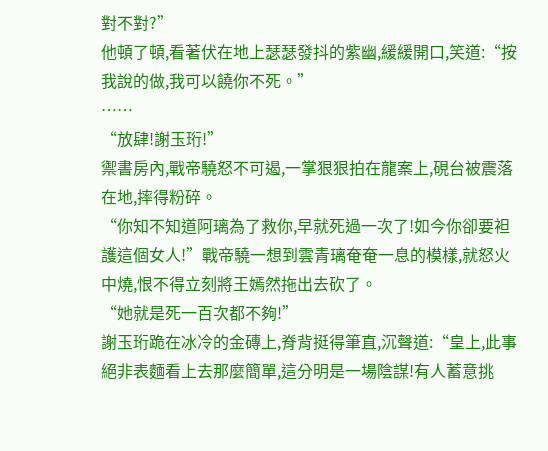對不對?”
他頓了頓,看著伏在地上瑟瑟發抖的紫幽,緩緩開口,笑道:“按我說的做,我可以饒你不死。”
……
“放肆!謝玉珩!”
禦書房內,戰帝驍怒不可遏,一掌狠狠拍在龍案上,硯台被震落在地,摔得粉碎。
“你知不知道阿璃為了救你,早就死過一次了!如今你卻要袒護這個女人!”戰帝驍一想到雲青璃奄奄一息的模樣,就怒火中燒,恨不得立刻將王嫣然拖出去砍了。
“她就是死一百次都不夠!”
謝玉珩跪在冰冷的金磚上,脊背挺得筆直,沉聲道:“皇上,此事絕非表麵看上去那麼簡單,這分明是一場陰謀!有人蓄意挑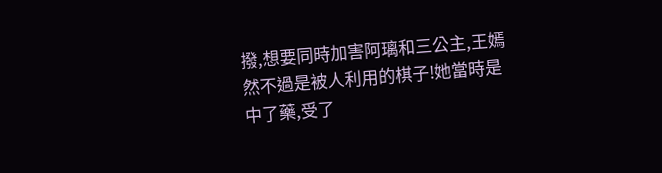撥,想要同時加害阿璃和三公主,王嫣然不過是被人利用的棋子!她當時是中了藥,受了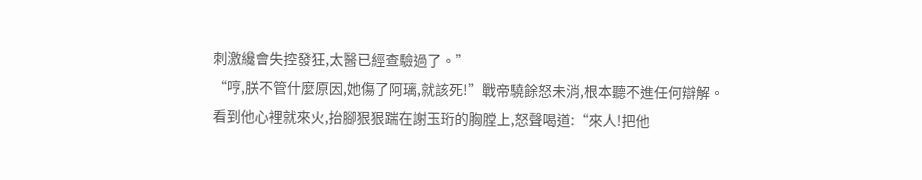刺激纔會失控發狂,太醫已經查驗過了。”
“哼,朕不管什麼原因,她傷了阿璃,就該死!”戰帝驍餘怒未消,根本聽不進任何辯解。
看到他心裡就來火,抬腳狠狠踹在謝玉珩的胸膛上,怒聲喝道:“來人!把他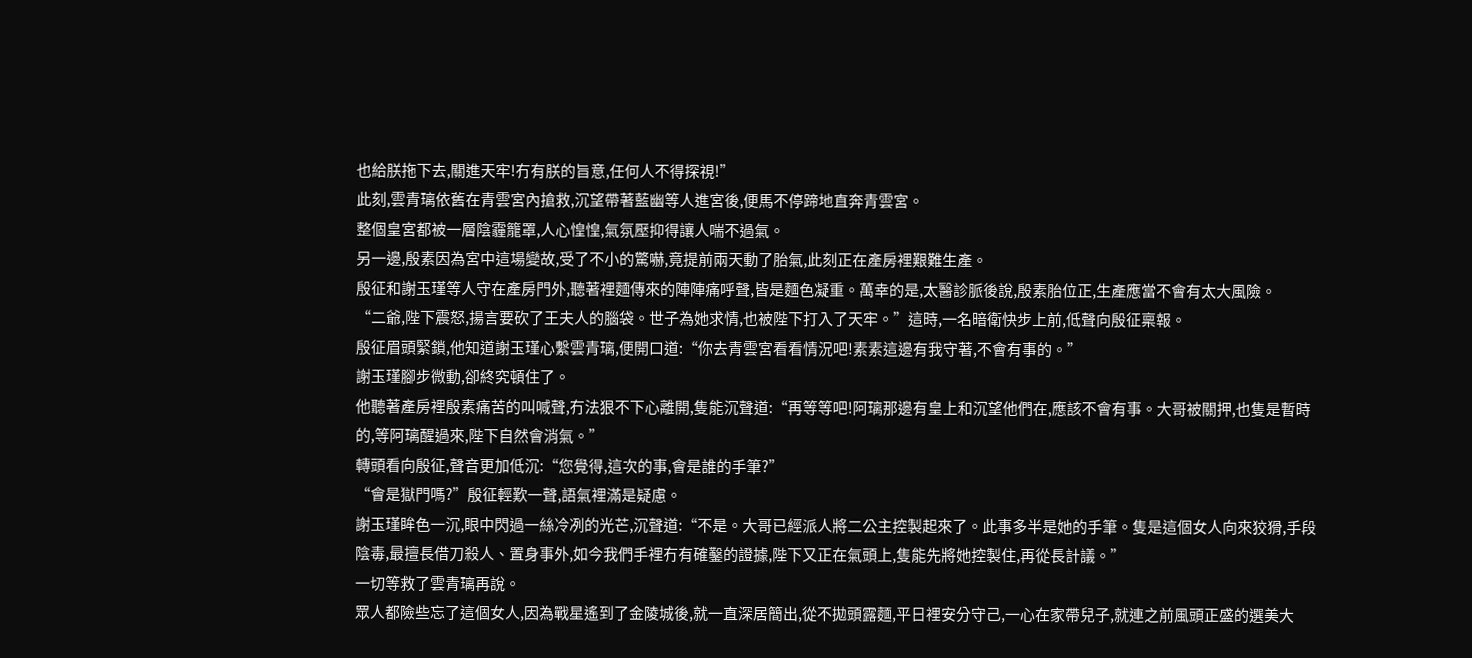也給朕拖下去,關進天牢!冇有朕的旨意,任何人不得探視!”
此刻,雲青璃依舊在青雲宮內搶救,沉望帶著藍幽等人進宮後,便馬不停蹄地直奔青雲宮。
整個皇宮都被一層陰霾籠罩,人心惶惶,氣氛壓抑得讓人喘不過氣。
另一邊,殷素因為宮中這場變故,受了不小的驚嚇,竟提前兩天動了胎氣,此刻正在產房裡艱難生產。
殷征和謝玉瑾等人守在產房門外,聽著裡麵傳來的陣陣痛呼聲,皆是麵色凝重。萬幸的是,太醫診脈後說,殷素胎位正,生產應當不會有太大風險。
“二爺,陛下震怒,揚言要砍了王夫人的腦袋。世子為她求情,也被陛下打入了天牢。”這時,一名暗衛快步上前,低聲向殷征稟報。
殷征眉頭緊鎖,他知道謝玉瑾心繫雲青璃,便開口道:“你去青雲宮看看情況吧!素素這邊有我守著,不會有事的。”
謝玉瑾腳步微動,卻終究頓住了。
他聽著產房裡殷素痛苦的叫喊聲,冇法狠不下心離開,隻能沉聲道:“再等等吧!阿璃那邊有皇上和沉望他們在,應該不會有事。大哥被關押,也隻是暫時的,等阿璃醒過來,陛下自然會消氣。”
轉頭看向殷征,聲音更加低沉:“您覺得,這次的事,會是誰的手筆?”
“會是獄門嗎?”殷征輕歎一聲,語氣裡滿是疑慮。
謝玉瑾眸色一沉,眼中閃過一絲冷冽的光芒,沉聲道:“不是。大哥已經派人將二公主控製起來了。此事多半是她的手筆。隻是這個女人向來狡猾,手段陰毒,最擅長借刀殺人、置身事外,如今我們手裡冇有確鑿的證據,陛下又正在氣頭上,隻能先將她控製住,再從長計議。”
一切等救了雲青璃再說。
眾人都險些忘了這個女人,因為戰星遙到了金陵城後,就一直深居簡出,從不拋頭露麵,平日裡安分守己,一心在家帶兒子,就連之前風頭正盛的選美大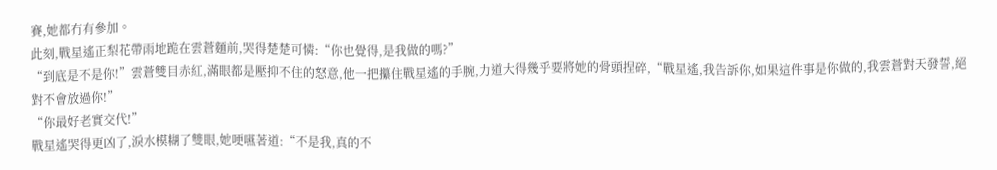賽,她都冇有參加。
此刻,戰星遙正梨花帶雨地跪在雲蒼麵前,哭得楚楚可憐:“你也覺得,是我做的嗎?”
“到底是不是你!”雲蒼雙目赤紅,滿眼都是壓抑不住的怒意,他一把攥住戰星遙的手腕,力道大得幾乎要將她的骨頭捏碎,“戰星遙,我告訴你,如果這件事是你做的,我雲蒼對天發誓,絕對不會放過你!”
“你最好老實交代!”
戰星遙哭得更凶了,淚水模糊了雙眼,她哽嚥著道:“不是我,真的不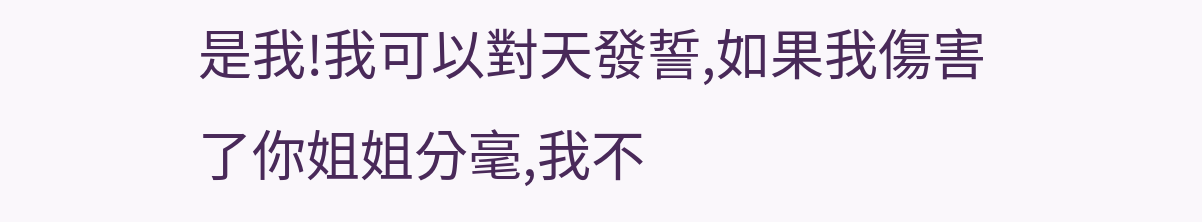是我!我可以對天發誓,如果我傷害了你姐姐分毫,我不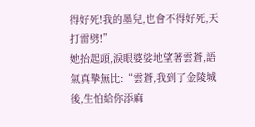得好死!我的墨兒,也會不得好死,天打雷劈!”
她抬起頭,淚眼婆娑地望著雲蒼,語氣真摯無比:“雲蒼,我到了金陵城後,生怕給你添麻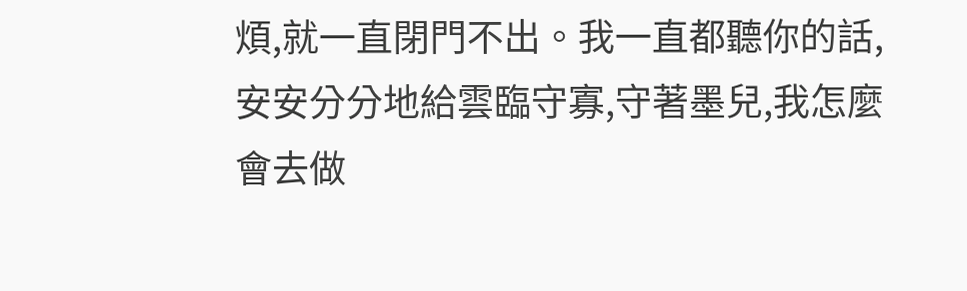煩,就一直閉門不出。我一直都聽你的話,安安分分地給雲臨守寡,守著墨兒,我怎麼會去做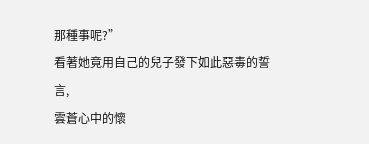那種事呢?”
看著她竟用自己的兒子發下如此惡毒的誓言,
雲蒼心中的懷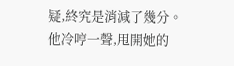疑,終究是消減了幾分。
他冷哼一聲,甩開她的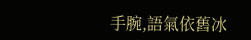手腕,語氣依舊冰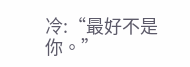冷:“最好不是你。”